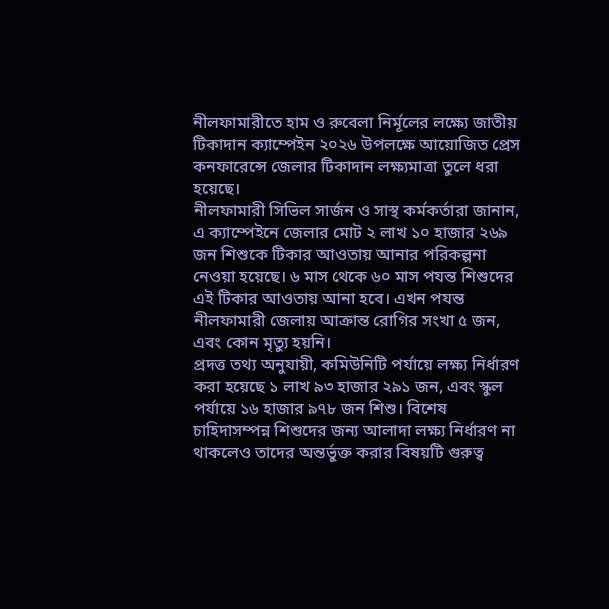নীলফামারীতে হাম ও রুবেলা নির্মূলের লক্ষ্যে জাতীয় টিকাদান ক্যাম্পেইন ২০২৬ উপলক্ষে আয়োজিত প্রেস কনফারেন্সে জেলার টিকাদান লক্ষ্যমাত্রা তুলে ধরা হয়েছে।
নীলফামারী সিভিল সার্জন ও সাস্থ কর্মকর্তারা জানান, এ ক্যাম্পেইনে জেলার মোট ২ লাখ ১০ হাজার ২৬৯ জন শিশুকে টিকার আওতায় আনার পরিকল্পনা নেওয়া হয়েছে। ৬ মাস থেকে ৬০ মাস পযন্ত শিশুদের এই টিকার আওতায় আনা হবে। এখন পযন্ত নীলফামারী জেলায় আক্রান্ত রোগির সংখা ৫ জন, এবং কোন মৃত্যু হয়নি।
প্রদত্ত তথ্য অনুযায়ী, কমিউনিটি পর্যায়ে লক্ষ্য নির্ধারণ করা হয়েছে ১ লাখ ৯৩ হাজার ২৯১ জন, এবং স্কুল পর্যায়ে ১৬ হাজার ৯৭৮ জন শিশু। বিশেষ চাহিদাসম্পন্ন শিশুদের জন্য আলাদা লক্ষ্য নির্ধারণ না থাকলেও তাদের অন্তর্ভুক্ত করার বিষয়টি গুরুত্ব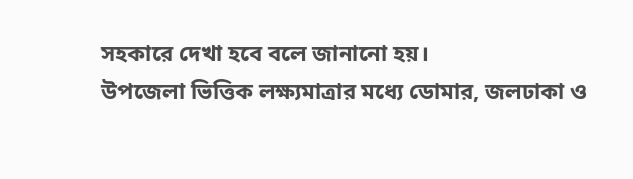সহকারে দেখা হবে বলে জানানো হয়।
উপজেলা ভিত্তিক লক্ষ্যমাত্রার মধ্যে ডোমার, জলঢাকা ও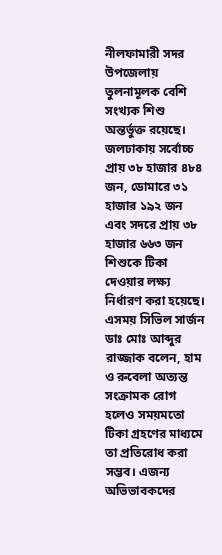নীলফামারী সদর উপজেলায় তুলনামূলক বেশি সংখ্যক শিশু অন্তর্ভুক্ত রয়েছে। জলঢাকায় সর্বোচ্চ প্রায় ৩৮ হাজার ৪৮৪ জন, ডোমারে ৩১ হাজার ১৯২ জন এবং সদরে প্রায় ৩৮ হাজার ৬৬৩ জন শিশুকে টিকা দেওয়ার লক্ষ্য নির্ধারণ করা হয়েছে।
এসময় সিভিল সার্জন ডাঃ মোঃ আব্দুর রাজ্জাক বলেন, হাম ও রুবেলা অত্যন্ত সংক্রামক রোগ হলেও সময়মতো টিকা গ্রহণের মাধ্যমে তা প্রতিরোধ করা সম্ভব। এজন্য অভিভাবকদের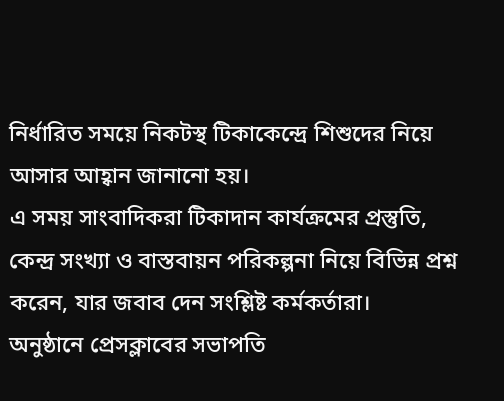নির্ধারিত সময়ে নিকটস্থ টিকাকেন্দ্রে শিশুদের নিয়ে আসার আহ্বান জানানো হয়।
এ সময় সাংবাদিকরা টিকাদান কার্যক্রমের প্রস্তুতি, কেন্দ্র সংখ্যা ও বাস্তবায়ন পরিকল্পনা নিয়ে বিভিন্ন প্রশ্ন করেন, যার জবাব দেন সংশ্লিষ্ট কর্মকর্তারা।
অনুষ্ঠানে প্রেসক্লাবের সভাপতি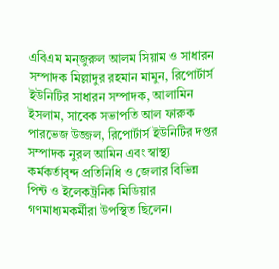এবিএম মন্জুরুল আলম সিয়াম ও সাধারন সম্পাদক মিল্লাদুর রহমান মামুন, রিপোর্টার্স ইউনিটির সাধারন সম্পাদক, আলামিন ইসলাম, সাবেক সভাপতি আল ফারুক পারভেজ উজ্জল, রিপোর্টার্স ইউনিটির দপ্তর সম্পাদক নুরল আমিন এবং স্বাস্থ্য কর্মকর্তাবৃন্দ প্রতিনিধি ও জেলার বিভিন্ন পিন্ট ও ইলেকট্রনিক মিডিয়ার গণমাধ্যমকর্মীরা উপস্থিত ছিলেন।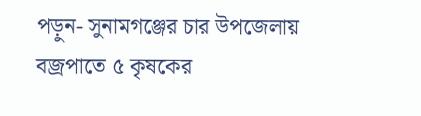পড়ুন- সুনামগঞ্জের চার উপজেলায় বজ্রপাতে ৫ কৃষকের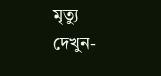মৃত্যু
দেখুন-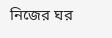নিজের ঘর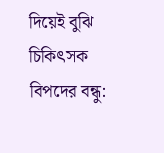দিয়েই বুঝি চিকিৎসক বিপদের বন্ধু: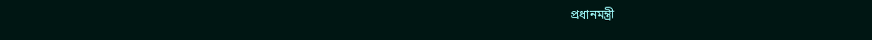প্রধানমন্ত্রী